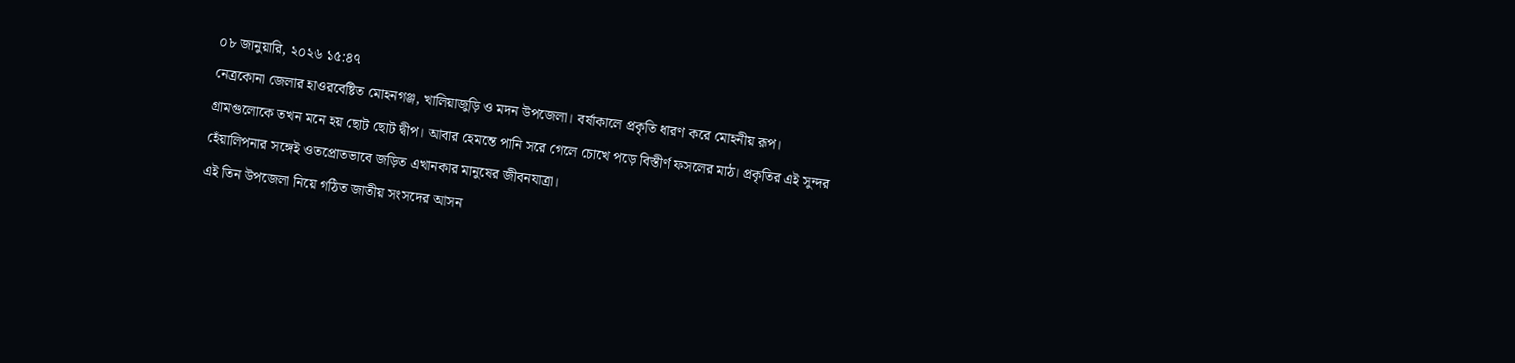০৮ জানুয়ারি, ২০২৬ ১৫:৪৭
নেত্রকোনা জেলার হাওরবেষ্টিত মোহনগঞ্জ, খালিয়াজুড়ি ও মদন উপজেলা। বর্ষাকালে প্রকৃতি ধারণ করে মোহনীয় রূপ। গ্রামগুলোকে তখন মনে হয় ছোট ছোট দ্বীপ। আবার হেমন্তে পানি সরে গেলে চোখে পড়ে বিস্তীর্ণ ফসলের মাঠ। প্রকৃতির এই সুন্দর হেঁয়ালিপনার সঙ্গেই ওতপ্রোতভাবে জড়িত এখানকার মানুষের জীবনযাত্রা।
এই তিন উপজেলা নিয়ে গঠিত জাতীয় সংসদের আসন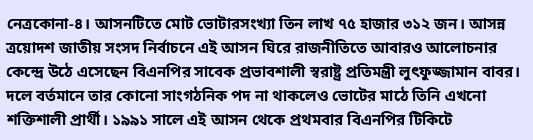নেত্রকোনা-৪। আসনটিতে মোট ভোটারসংখ্যা তিন লাখ ৭৫ হাজার ৩১২ জন। আসন্ন ত্রয়োদশ জাতীয় সংসদ নির্বাচনে এই আসন ঘিরে রাজনীতিতে আবারও আলোচনার কেন্দ্রে উঠে এসেছেন বিএনপির সাবেক প্রভাবশালী স্বরাষ্ট্র প্রতিমন্ত্রী লুৎফুজ্জামান বাবর।
দলে বর্তমানে তার কোনো সাংগঠনিক পদ না থাকলেও ভোটের মাঠে তিনি এখনো শক্তিশালী প্রার্থী। ১৯৯১ সালে এই আসন থেকে প্রথমবার বিএনপির টিকিটে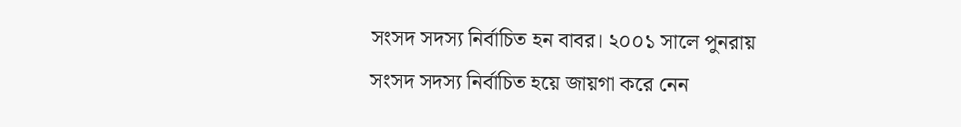সংসদ সদস্য নির্বাচিত হন বাবর। ২০০১ সালে পুনরায় সংসদ সদস্য নির্বাচিত হয়ে জায়গা করে নেন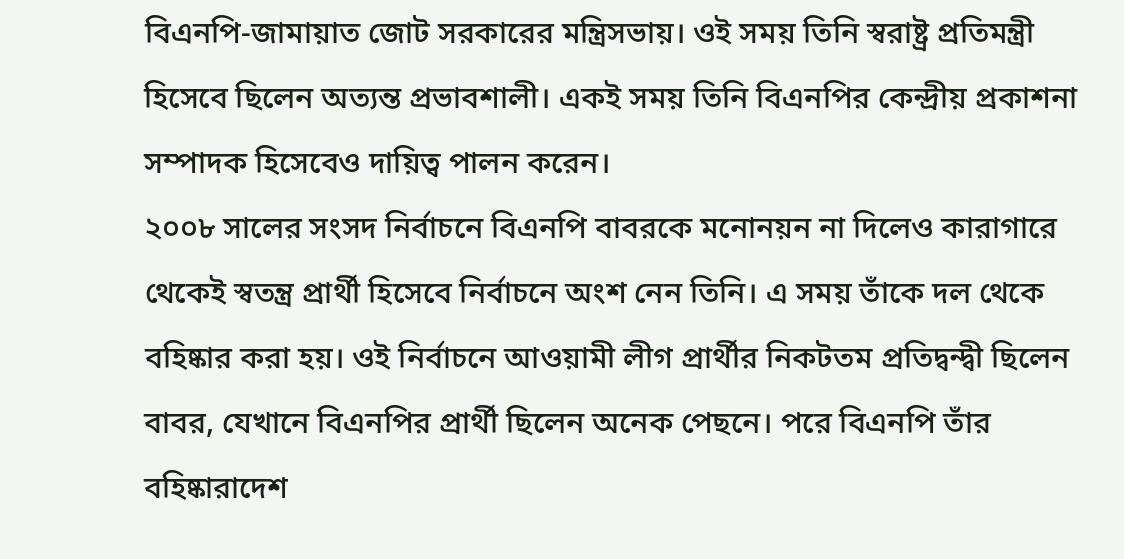বিএনপি-জামায়াত জোট সরকারের মন্ত্রিসভায়। ওই সময় তিনি স্বরাষ্ট্র প্রতিমন্ত্রী হিসেবে ছিলেন অত্যন্ত প্রভাবশালী। একই সময় তিনি বিএনপির কেন্দ্রীয় প্রকাশনা সম্পাদক হিসেবেও দায়িত্ব পালন করেন।
২০০৮ সালের সংসদ নির্বাচনে বিএনপি বাবরকে মনোনয়ন না দিলেও কারাগারে থেকেই স্বতন্ত্র প্রার্থী হিসেবে নির্বাচনে অংশ নেন তিনি। এ সময় তাঁকে দল থেকে বহিষ্কার করা হয়। ওই নির্বাচনে আওয়ামী লীগ প্রার্থীর নিকটতম প্রতিদ্বন্দ্বী ছিলেন বাবর, যেখানে বিএনপির প্রার্থী ছিলেন অনেক পেছনে। পরে বিএনপি তাঁর বহিষ্কারাদেশ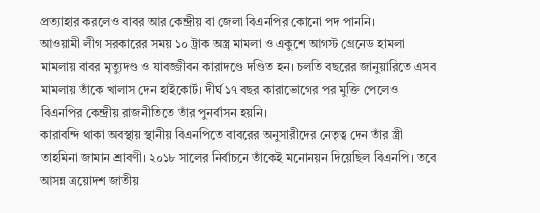প্রত্যাহার করলেও বাবর আর কেন্দ্রীয় বা জেলা বিএনপির কোনো পদ পাননি।
আওয়ামী লীগ সরকারের সময় ১০ ট্রাক অস্ত্র মামলা ও একুশে আগস্ট গ্রেনেড হামলা মামলায় বাবর মৃত্যুদণ্ড ও যাবজ্জীবন কারাদণ্ডে দণ্ডিত হন। চলতি বছরের জানুয়ারিতে এসব মামলায় তাঁকে খালাস দেন হাইকোর্ট। দীর্ঘ ১৭ বছর কারাভোগের পর মুক্তি পেলেও বিএনপির কেন্দ্রীয় রাজনীতিতে তাঁর পুনর্বাসন হয়নি।
কারাবন্দি থাকা অবস্থায় স্থানীয় বিএনপিতে বাবরের অনুসারীদের নেতৃত্ব দেন তাঁর স্ত্রী তাহমিনা জামান শ্রাবণী। ২০১৮ সালের নির্বাচনে তাঁকেই মনোনয়ন দিয়েছিল বিএনপি। তবে আসন্ন ত্রয়োদশ জাতীয়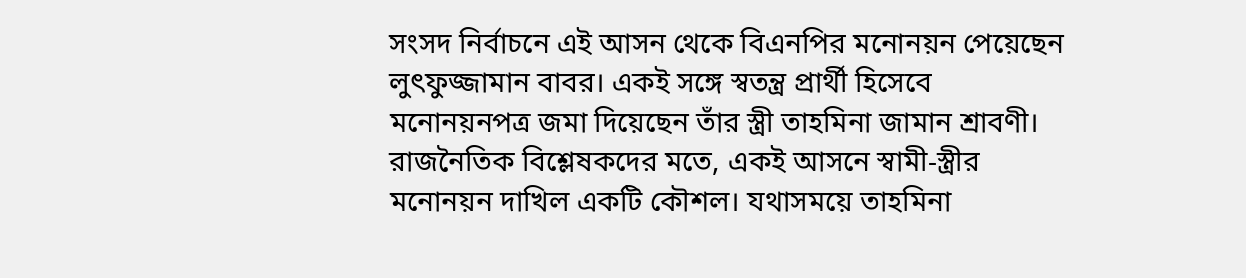সংসদ নির্বাচনে এই আসন থেকে বিএনপির মনোনয়ন পেয়েছেন লুৎফুজ্জামান বাবর। একই সঙ্গে স্বতন্ত্র প্রার্থী হিসেবে মনোনয়নপত্র জমা দিয়েছেন তাঁর স্ত্রী তাহমিনা জামান শ্রাবণী।
রাজনৈতিক বিশ্লেষকদের মতে, একই আসনে স্বামী-স্ত্রীর মনোনয়ন দাখিল একটি কৌশল। যথাসময়ে তাহমিনা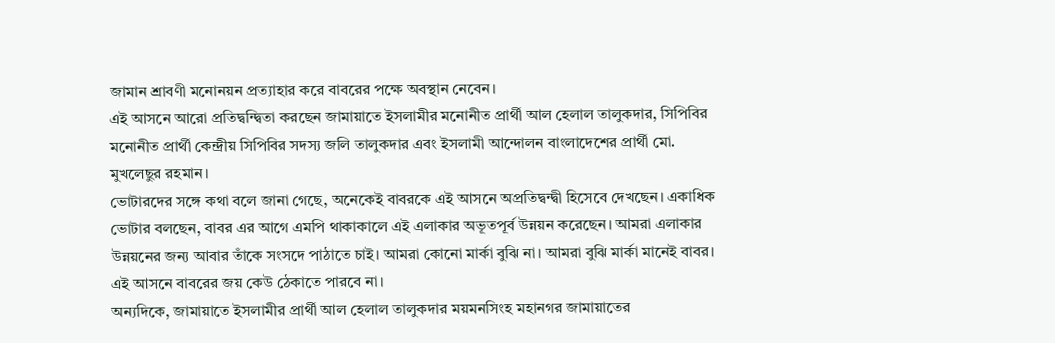জামান শ্রাবণী মনোনয়ন প্রত্যাহার করে বাবরের পক্ষে অবস্থান নেবেন।
এই আসনে আরো প্রতিদ্বন্দ্বিতা করছেন জামায়াতে ইসলামীর মনোনীত প্রার্থী আল হেলাল তালুকদার, সিপিবির মনোনীত প্রার্থী কেন্দ্রীয় সিপিবির সদস্য জলি তালুকদার এবং ইসলামী আন্দোলন বাংলাদেশের প্রার্থী মো. মুখলেছুর রহমান।
ভোটারদের সঙ্গে কথা বলে জানা গেছে, অনেকেই বাবরকে এই আসনে অপ্রতিদ্বন্দ্বী হিসেবে দেখছেন। একাধিক ভোটার বলছেন, বাবর এর আগে এমপি থাকাকালে এই এলাকার অভূতপূর্ব উন্নয়ন করেছেন। আমরা এলাকার উন্নয়নের জন্য আবার তাঁকে সংসদে পাঠাতে চাই। আমরা কোনো মার্কা বুঝি না। আমরা বুঝি মার্কা মানেই বাবর। এই আসনে বাবরের জয় কেউ ঠেকাতে পারবে না।
অন্যদিকে, জামায়াতে ইসলামীর প্রার্থী আল হেলাল তালুকদার ময়মনসিংহ মহানগর জামায়াতের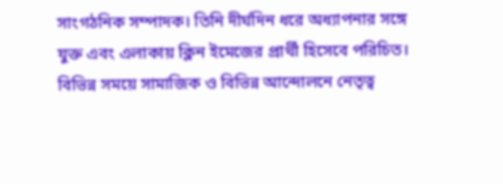সাংগঠনিক সম্পাদক। তিনি দীর্ঘদিন ধরে অধ্যাপনার সঙ্গে যুক্ত এবং এলাকায় ক্লিন ইমেজের প্রার্থী হিসেবে পরিচিত। বিভিন্ন সময়ে সামাজিক ও বিভিন্ন আন্দোলনে নেতৃত্ব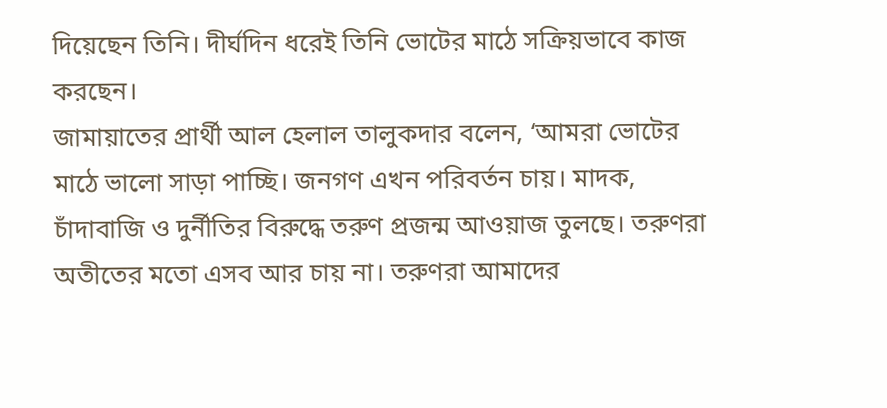দিয়েছেন তিনি। দীর্ঘদিন ধরেই তিনি ভোটের মাঠে সক্রিয়ভাবে কাজ করছেন।
জামায়াতের প্রার্থী আল হেলাল তালুকদার বলেন, ‘আমরা ভোটের মাঠে ভালো সাড়া পাচ্ছি। জনগণ এখন পরিবর্তন চায়। মাদক, চাঁদাবাজি ও দুর্নীতির বিরুদ্ধে তরুণ প্রজন্ম আওয়াজ তুলছে। তরুণরা অতীতের মতো এসব আর চায় না। তরুণরা আমাদের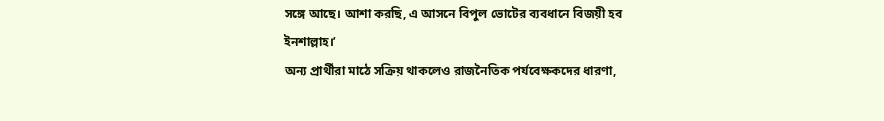সঙ্গে আছে। আশা করছি, এ আসনে বিপুল ভোটের ব্যবধানে বিজয়ী হব ইনশাল্লাহ।’
অন্য প্রার্থীরা মাঠে সক্রিয় থাকলেও রাজনৈতিক পর্যবেক্ষকদের ধারণা,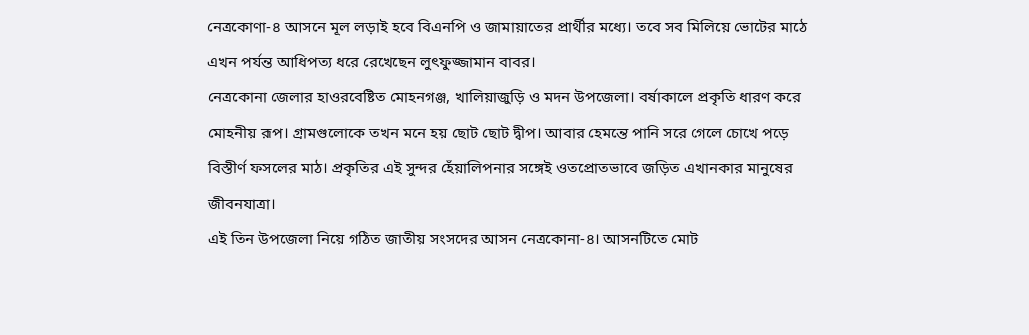নেত্রকোণা-৪ আসনে মূল লড়াই হবে বিএনপি ও জামায়াতের প্রার্থীর মধ্যে। তবে সব মিলিয়ে ভোটের মাঠে এখন পর্যন্ত আধিপত্য ধরে রেখেছেন লুৎফুজ্জামান বাবর।
নেত্রকোনা জেলার হাওরবেষ্টিত মোহনগঞ্জ, খালিয়াজুড়ি ও মদন উপজেলা। বর্ষাকালে প্রকৃতি ধারণ করে মোহনীয় রূপ। গ্রামগুলোকে তখন মনে হয় ছোট ছোট দ্বীপ। আবার হেমন্তে পানি সরে গেলে চোখে পড়ে বিস্তীর্ণ ফসলের মাঠ। প্রকৃতির এই সুন্দর হেঁয়ালিপনার সঙ্গেই ওতপ্রোতভাবে জড়িত এখানকার মানুষের জীবনযাত্রা।
এই তিন উপজেলা নিয়ে গঠিত জাতীয় সংসদের আসন নেত্রকোনা-৪। আসনটিতে মোট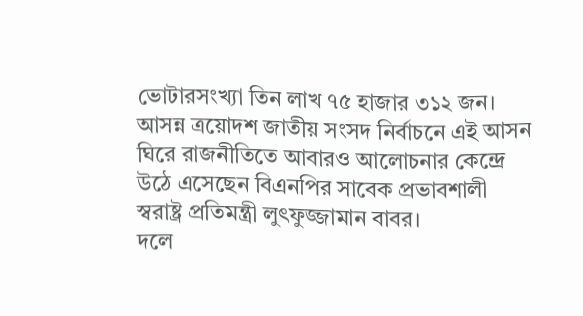ভোটারসংখ্যা তিন লাখ ৭৫ হাজার ৩১২ জন। আসন্ন ত্রয়োদশ জাতীয় সংসদ নির্বাচনে এই আসন ঘিরে রাজনীতিতে আবারও আলোচনার কেন্দ্রে উঠে এসেছেন বিএনপির সাবেক প্রভাবশালী স্বরাষ্ট্র প্রতিমন্ত্রী লুৎফুজ্জামান বাবর।
দলে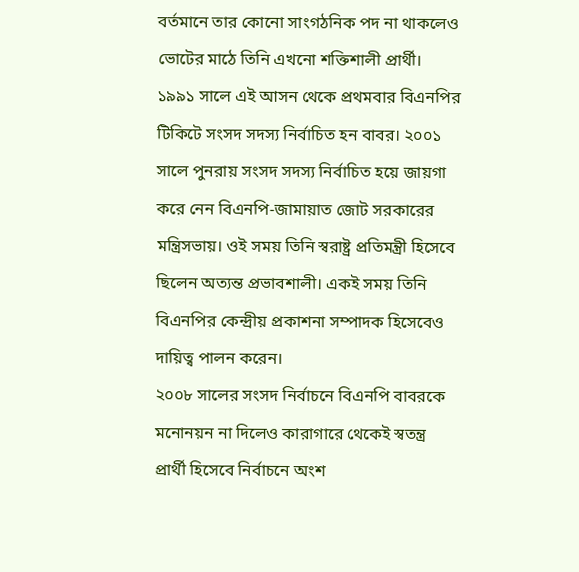বর্তমানে তার কোনো সাংগঠনিক পদ না থাকলেও ভোটের মাঠে তিনি এখনো শক্তিশালী প্রার্থী। ১৯৯১ সালে এই আসন থেকে প্রথমবার বিএনপির টিকিটে সংসদ সদস্য নির্বাচিত হন বাবর। ২০০১ সালে পুনরায় সংসদ সদস্য নির্বাচিত হয়ে জায়গা করে নেন বিএনপি-জামায়াত জোট সরকারের মন্ত্রিসভায়। ওই সময় তিনি স্বরাষ্ট্র প্রতিমন্ত্রী হিসেবে ছিলেন অত্যন্ত প্রভাবশালী। একই সময় তিনি বিএনপির কেন্দ্রীয় প্রকাশনা সম্পাদক হিসেবেও দায়িত্ব পালন করেন।
২০০৮ সালের সংসদ নির্বাচনে বিএনপি বাবরকে মনোনয়ন না দিলেও কারাগারে থেকেই স্বতন্ত্র প্রার্থী হিসেবে নির্বাচনে অংশ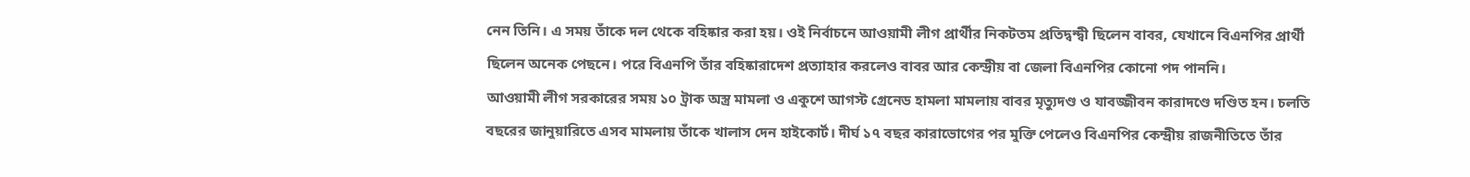নেন তিনি। এ সময় তাঁকে দল থেকে বহিষ্কার করা হয়। ওই নির্বাচনে আওয়ামী লীগ প্রার্থীর নিকটতম প্রতিদ্বন্দ্বী ছিলেন বাবর, যেখানে বিএনপির প্রার্থী ছিলেন অনেক পেছনে। পরে বিএনপি তাঁর বহিষ্কারাদেশ প্রত্যাহার করলেও বাবর আর কেন্দ্রীয় বা জেলা বিএনপির কোনো পদ পাননি।
আওয়ামী লীগ সরকারের সময় ১০ ট্রাক অস্ত্র মামলা ও একুশে আগস্ট গ্রেনেড হামলা মামলায় বাবর মৃত্যুদণ্ড ও যাবজ্জীবন কারাদণ্ডে দণ্ডিত হন। চলতি বছরের জানুয়ারিতে এসব মামলায় তাঁকে খালাস দেন হাইকোর্ট। দীর্ঘ ১৭ বছর কারাভোগের পর মুক্তি পেলেও বিএনপির কেন্দ্রীয় রাজনীতিতে তাঁর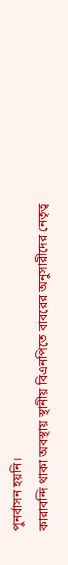পুনর্বাসন হয়নি।
কারাবন্দি থাকা অবস্থায় স্থানীয় বিএনপিতে বাবরের অনুসারীদের নেতৃত্ব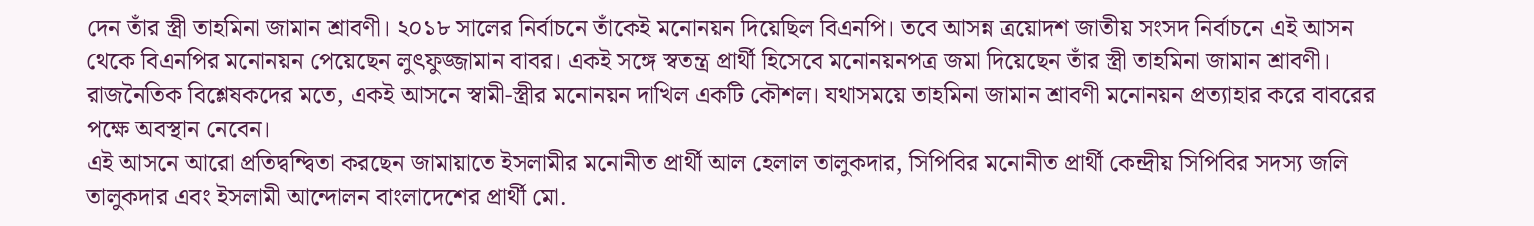দেন তাঁর স্ত্রী তাহমিনা জামান শ্রাবণী। ২০১৮ সালের নির্বাচনে তাঁকেই মনোনয়ন দিয়েছিল বিএনপি। তবে আসন্ন ত্রয়োদশ জাতীয় সংসদ নির্বাচনে এই আসন থেকে বিএনপির মনোনয়ন পেয়েছেন লুৎফুজ্জামান বাবর। একই সঙ্গে স্বতন্ত্র প্রার্থী হিসেবে মনোনয়নপত্র জমা দিয়েছেন তাঁর স্ত্রী তাহমিনা জামান শ্রাবণী।
রাজনৈতিক বিশ্লেষকদের মতে, একই আসনে স্বামী-স্ত্রীর মনোনয়ন দাখিল একটি কৌশল। যথাসময়ে তাহমিনা জামান শ্রাবণী মনোনয়ন প্রত্যাহার করে বাবরের পক্ষে অবস্থান নেবেন।
এই আসনে আরো প্রতিদ্বন্দ্বিতা করছেন জামায়াতে ইসলামীর মনোনীত প্রার্থী আল হেলাল তালুকদার, সিপিবির মনোনীত প্রার্থী কেন্দ্রীয় সিপিবির সদস্য জলি তালুকদার এবং ইসলামী আন্দোলন বাংলাদেশের প্রার্থী মো.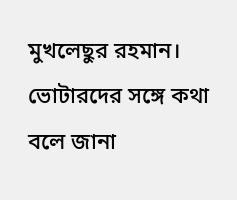মুখলেছুর রহমান।
ভোটারদের সঙ্গে কথা বলে জানা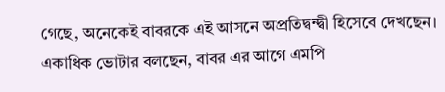গেছে, অনেকেই বাবরকে এই আসনে অপ্রতিদ্বন্দ্বী হিসেবে দেখছেন। একাধিক ভোটার বলছেন, বাবর এর আগে এমপি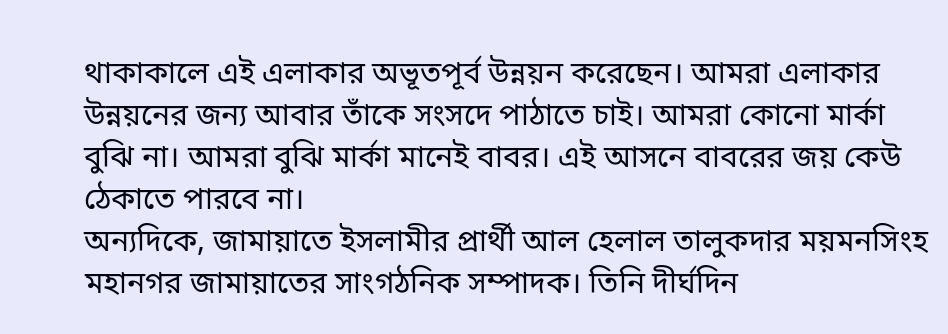থাকাকালে এই এলাকার অভূতপূর্ব উন্নয়ন করেছেন। আমরা এলাকার উন্নয়নের জন্য আবার তাঁকে সংসদে পাঠাতে চাই। আমরা কোনো মার্কা বুঝি না। আমরা বুঝি মার্কা মানেই বাবর। এই আসনে বাবরের জয় কেউ ঠেকাতে পারবে না।
অন্যদিকে, জামায়াতে ইসলামীর প্রার্থী আল হেলাল তালুকদার ময়মনসিংহ মহানগর জামায়াতের সাংগঠনিক সম্পাদক। তিনি দীর্ঘদিন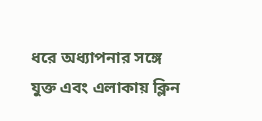ধরে অধ্যাপনার সঙ্গে যুক্ত এবং এলাকায় ক্লিন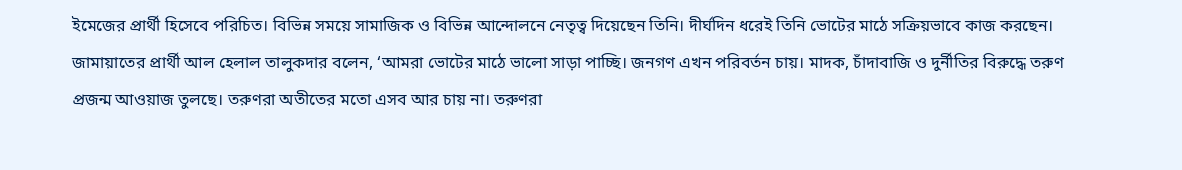ইমেজের প্রার্থী হিসেবে পরিচিত। বিভিন্ন সময়ে সামাজিক ও বিভিন্ন আন্দোলনে নেতৃত্ব দিয়েছেন তিনি। দীর্ঘদিন ধরেই তিনি ভোটের মাঠে সক্রিয়ভাবে কাজ করছেন।
জামায়াতের প্রার্থী আল হেলাল তালুকদার বলেন, ‘আমরা ভোটের মাঠে ভালো সাড়া পাচ্ছি। জনগণ এখন পরিবর্তন চায়। মাদক, চাঁদাবাজি ও দুর্নীতির বিরুদ্ধে তরুণ প্রজন্ম আওয়াজ তুলছে। তরুণরা অতীতের মতো এসব আর চায় না। তরুণরা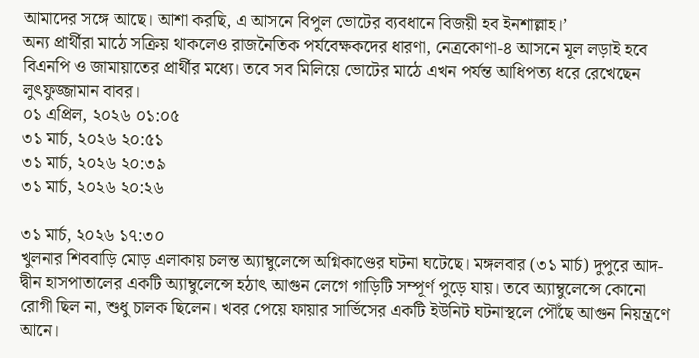আমাদের সঙ্গে আছে। আশা করছি, এ আসনে বিপুল ভোটের ব্যবধানে বিজয়ী হব ইনশাল্লাহ।’
অন্য প্রার্থীরা মাঠে সক্রিয় থাকলেও রাজনৈতিক পর্যবেক্ষকদের ধারণা, নেত্রকোণা-৪ আসনে মূল লড়াই হবে বিএনপি ও জামায়াতের প্রার্থীর মধ্যে। তবে সব মিলিয়ে ভোটের মাঠে এখন পর্যন্ত আধিপত্য ধরে রেখেছেন লুৎফুজ্জামান বাবর।
০১ এপ্রিল, ২০২৬ ০১:০৫
৩১ মার্চ, ২০২৬ ২০:৫১
৩১ মার্চ, ২০২৬ ২০:৩৯
৩১ মার্চ, ২০২৬ ২০:২৬

৩১ মার্চ, ২০২৬ ১৭:৩০
খুলনার শিববাড়ি মোড় এলাকায় চলন্ত অ্যাম্বুলেন্সে অগ্নিকাণ্ডের ঘটনা ঘটেছে। মঙ্গলবার (৩১ মার্চ) দুপুরে আদ-দ্বীন হাসপাতালের একটি অ্যাম্বুলেন্সে হঠাৎ আগুন লেগে গাড়িটি সম্পূর্ণ পুড়ে যায়। তবে অ্যাম্বুলেন্সে কোনো রোগী ছিল না, শুধু চালক ছিলেন। খবর পেয়ে ফায়ার সার্ভিসের একটি ইউনিট ঘটনাস্থলে পৌঁছে আগুন নিয়ন্ত্রণে আনে।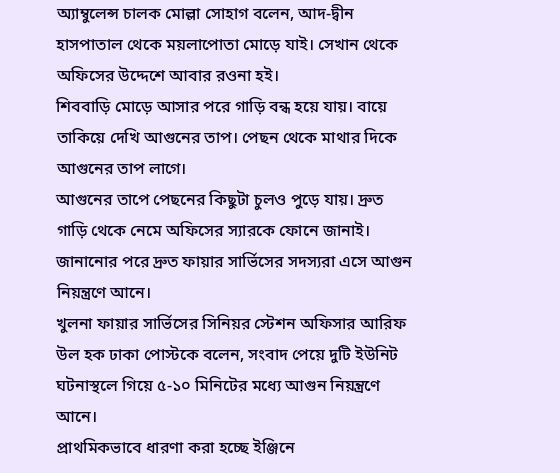অ্যাম্বুলেন্স চালক মোল্লা সোহাগ বলেন, আদ-দ্বীন হাসপাতাল থেকে ময়লাপোতা মোড়ে যাই। সেখান থেকে অফিসের উদ্দেশে আবার রওনা হই।
শিববাড়ি মোড়ে আসার পরে গাড়ি বন্ধ হয়ে যায়। বায়ে তাকিয়ে দেখি আগুনের তাপ। পেছন থেকে মাথার দিকে আগুনের তাপ লাগে।
আগুনের তাপে পেছনের কিছুটা চুলও পুড়ে যায়। দ্রুত গাড়ি থেকে নেমে অফিসের স্যারকে ফোনে জানাই। জানানোর পরে দ্রুত ফায়ার সার্ভিসের সদস্যরা এসে আগুন নিয়ন্ত্রণে আনে।
খুলনা ফায়ার সার্ভিসের সিনিয়র স্টেশন অফিসার আরিফ উল হক ঢাকা পোস্টকে বলেন, সংবাদ পেয়ে দুটি ইউনিট ঘটনাস্থলে গিয়ে ৫-১০ মিনিটের মধ্যে আগুন নিয়ন্ত্রণে আনে।
প্রাথমিকভাবে ধারণা করা হচ্ছে ইঞ্জিনে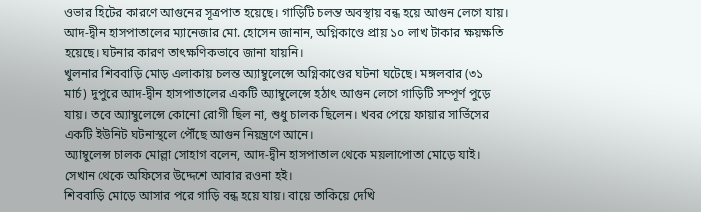ওভার হিটের কারণে আগুনের সূত্রপাত হয়েছে। গাড়িটি চলন্ত অবস্থায় বন্ধ হয়ে আগুন লেগে যায়।
আদ-দ্বীন হাসপাতালের ম্যানেজার মো. হোসেন জানান, অগ্নিকাণ্ডে প্রায় ১০ লাখ টাকার ক্ষয়ক্ষতি হয়েছে। ঘটনার কারণ তাৎক্ষণিকভাবে জানা যায়নি।
খুলনার শিববাড়ি মোড় এলাকায় চলন্ত অ্যাম্বুলেন্সে অগ্নিকাণ্ডের ঘটনা ঘটেছে। মঙ্গলবার (৩১ মার্চ) দুপুরে আদ-দ্বীন হাসপাতালের একটি অ্যাম্বুলেন্সে হঠাৎ আগুন লেগে গাড়িটি সম্পূর্ণ পুড়ে যায়। তবে অ্যাম্বুলেন্সে কোনো রোগী ছিল না, শুধু চালক ছিলেন। খবর পেয়ে ফায়ার সার্ভিসের একটি ইউনিট ঘটনাস্থলে পৌঁছে আগুন নিয়ন্ত্রণে আনে।
অ্যাম্বুলেন্স চালক মোল্লা সোহাগ বলেন, আদ-দ্বীন হাসপাতাল থেকে ময়লাপোতা মোড়ে যাই। সেখান থেকে অফিসের উদ্দেশে আবার রওনা হই।
শিববাড়ি মোড়ে আসার পরে গাড়ি বন্ধ হয়ে যায়। বায়ে তাকিয়ে দেখি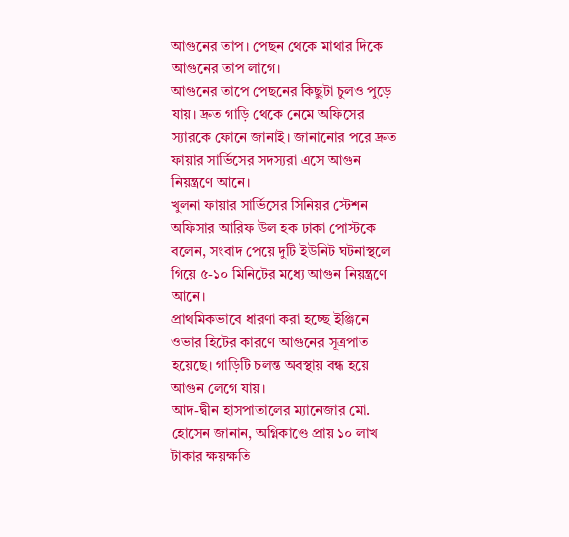আগুনের তাপ। পেছন থেকে মাথার দিকে আগুনের তাপ লাগে।
আগুনের তাপে পেছনের কিছুটা চুলও পুড়ে যায়। দ্রুত গাড়ি থেকে নেমে অফিসের স্যারকে ফোনে জানাই। জানানোর পরে দ্রুত ফায়ার সার্ভিসের সদস্যরা এসে আগুন নিয়ন্ত্রণে আনে।
খুলনা ফায়ার সার্ভিসের সিনিয়র স্টেশন অফিসার আরিফ উল হক ঢাকা পোস্টকে বলেন, সংবাদ পেয়ে দুটি ইউনিট ঘটনাস্থলে গিয়ে ৫-১০ মিনিটের মধ্যে আগুন নিয়ন্ত্রণে আনে।
প্রাথমিকভাবে ধারণা করা হচ্ছে ইঞ্জিনে ওভার হিটের কারণে আগুনের সূত্রপাত হয়েছে। গাড়িটি চলন্ত অবস্থায় বন্ধ হয়ে আগুন লেগে যায়।
আদ-দ্বীন হাসপাতালের ম্যানেজার মো. হোসেন জানান, অগ্নিকাণ্ডে প্রায় ১০ লাখ টাকার ক্ষয়ক্ষতি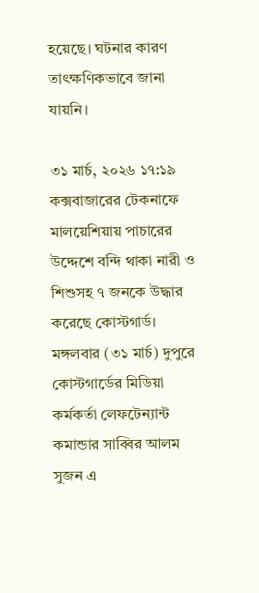হয়েছে। ঘটনার কারণ তাৎক্ষণিকভাবে জানা যায়নি।

৩১ মার্চ, ২০২৬ ১৭:১৯
কক্সবাজারের টেকনাফে মালয়েশিয়ায় পাচারের উদ্দেশে বন্দি থাকা নারী ও শিশুসহ ৭ জনকে উদ্ধার করেছে কোস্টগার্ড। মঙ্গলবার (৩১ মার্চ) দুপুরে কোস্টগার্ডের মিডিয়া কর্মকর্তা লেফটেন্যান্ট কমান্ডার সাব্বির আলম সুজন এ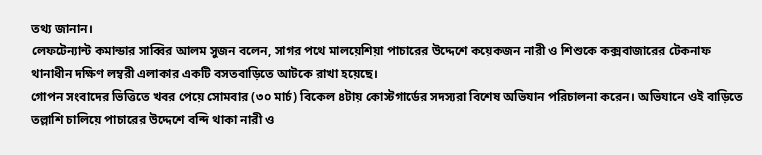তথ্য জানান।
লেফটেন্যান্ট কমান্ডার সাব্বির আলম সুজন বলেন, সাগর পথে মালয়েশিয়া পাচারের উদ্দেশে কয়েকজন নারী ও শিশুকে কক্সবাজারের টেকনাফ থানাধীন দক্ষিণ লম্বরী এলাকার একটি বসতবাড়িতে আটকে রাখা হয়েছে।
গোপন সংবাদের ভিত্তিতে খবর পেয়ে সোমবার (৩০ মার্চ) বিকেল ৪টায় কোস্টগার্ডের সদস্যরা বিশেষ অভিযান পরিচালনা করেন। অভিযানে ওই বাড়িতে তল্লাশি চালিয়ে পাচারের উদ্দেশে বন্দি থাকা নারী ও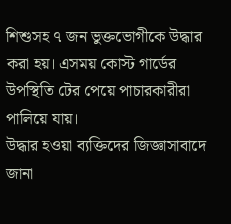শিশুসহ ৭ জন ভুক্তভোগীকে উদ্ধার করা হয়। এসময় কোস্ট গার্ডের উপস্থিতি টের পেয়ে পাচারকারীরা পালিয়ে যায়।
উদ্ধার হওয়া ব্যক্তিদের জিজ্ঞাসাবাদে জানা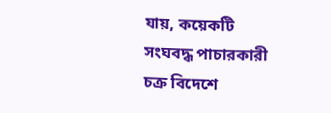যায়, কয়েকটি সংঘবদ্ধ পাচারকারী চক্র বিদেশে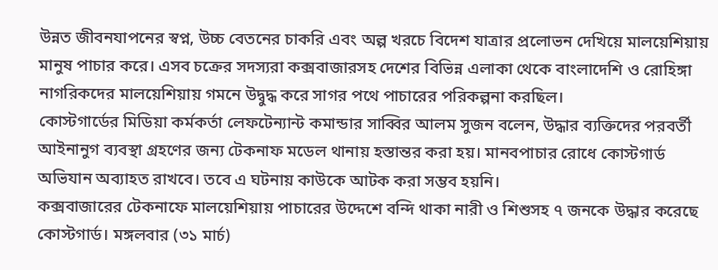উন্নত জীবনযাপনের স্বপ্ন, উচ্চ বেতনের চাকরি এবং অল্প খরচে বিদেশ যাত্রার প্রলোভন দেখিয়ে মালয়েশিয়ায় মানুষ পাচার করে। এসব চক্রের সদস্যরা কক্সবাজারসহ দেশের বিভিন্ন এলাকা থেকে বাংলাদেশি ও রোহিঙ্গা নাগরিকদের মালয়েশিয়ায় গমনে উদ্বুদ্ধ করে সাগর পথে পাচারের পরিকল্পনা করছিল।
কোস্টগার্ডের মিডিয়া কর্মকর্তা লেফটেন্যান্ট কমান্ডার সাব্বির আলম সুজন বলেন, উদ্ধার ব্যক্তিদের পরবর্তী আইনানুগ ব্যবস্থা গ্রহণের জন্য টেকনাফ মডেল থানায় হস্তান্তর করা হয়। মানবপাচার রোধে কোস্টগার্ড অভিযান অব্যাহত রাখবে। তবে এ ঘটনায় কাউকে আটক করা সম্ভব হয়নি।
কক্সবাজারের টেকনাফে মালয়েশিয়ায় পাচারের উদ্দেশে বন্দি থাকা নারী ও শিশুসহ ৭ জনকে উদ্ধার করেছে কোস্টগার্ড। মঙ্গলবার (৩১ মার্চ)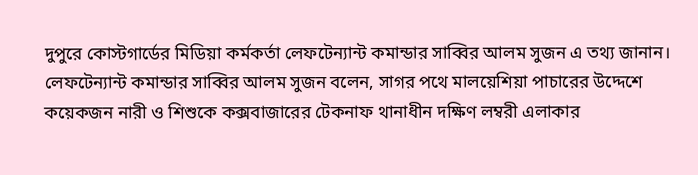দুপুরে কোস্টগার্ডের মিডিয়া কর্মকর্তা লেফটেন্যান্ট কমান্ডার সাব্বির আলম সুজন এ তথ্য জানান।
লেফটেন্যান্ট কমান্ডার সাব্বির আলম সুজন বলেন, সাগর পথে মালয়েশিয়া পাচারের উদ্দেশে কয়েকজন নারী ও শিশুকে কক্সবাজারের টেকনাফ থানাধীন দক্ষিণ লম্বরী এলাকার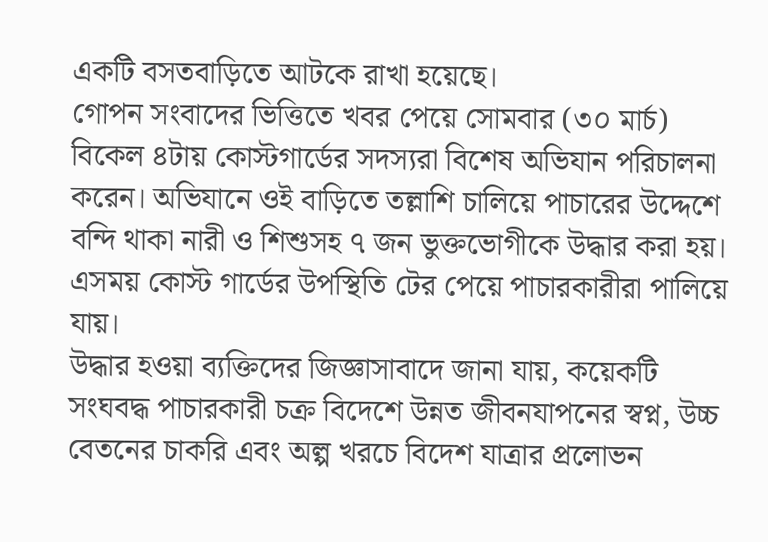একটি বসতবাড়িতে আটকে রাখা হয়েছে।
গোপন সংবাদের ভিত্তিতে খবর পেয়ে সোমবার (৩০ মার্চ) বিকেল ৪টায় কোস্টগার্ডের সদস্যরা বিশেষ অভিযান পরিচালনা করেন। অভিযানে ওই বাড়িতে তল্লাশি চালিয়ে পাচারের উদ্দেশে বন্দি থাকা নারী ও শিশুসহ ৭ জন ভুক্তভোগীকে উদ্ধার করা হয়। এসময় কোস্ট গার্ডের উপস্থিতি টের পেয়ে পাচারকারীরা পালিয়ে যায়।
উদ্ধার হওয়া ব্যক্তিদের জিজ্ঞাসাবাদে জানা যায়, কয়েকটি সংঘবদ্ধ পাচারকারী চক্র বিদেশে উন্নত জীবনযাপনের স্বপ্ন, উচ্চ বেতনের চাকরি এবং অল্প খরচে বিদেশ যাত্রার প্রলোভন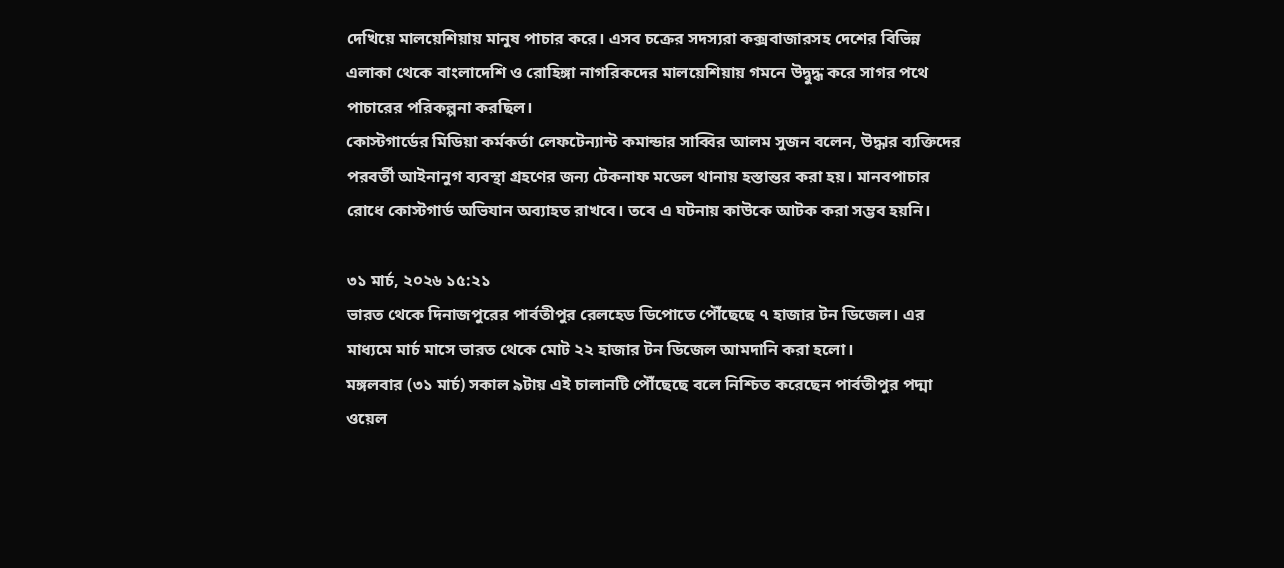দেখিয়ে মালয়েশিয়ায় মানুষ পাচার করে। এসব চক্রের সদস্যরা কক্সবাজারসহ দেশের বিভিন্ন এলাকা থেকে বাংলাদেশি ও রোহিঙ্গা নাগরিকদের মালয়েশিয়ায় গমনে উদ্বুদ্ধ করে সাগর পথে পাচারের পরিকল্পনা করছিল।
কোস্টগার্ডের মিডিয়া কর্মকর্তা লেফটেন্যান্ট কমান্ডার সাব্বির আলম সুজন বলেন, উদ্ধার ব্যক্তিদের পরবর্তী আইনানুগ ব্যবস্থা গ্রহণের জন্য টেকনাফ মডেল থানায় হস্তান্তর করা হয়। মানবপাচার রোধে কোস্টগার্ড অভিযান অব্যাহত রাখবে। তবে এ ঘটনায় কাউকে আটক করা সম্ভব হয়নি।

৩১ মার্চ, ২০২৬ ১৫:২১
ভারত থেকে দিনাজপুরের পার্বতীপুর রেলহেড ডিপোতে পৌঁছেছে ৭ হাজার টন ডিজেল। এর মাধ্যমে মার্চ মাসে ভারত থেকে মোট ২২ হাজার টন ডিজেল আমদানি করা হলো।
মঙ্গলবার (৩১ মার্চ) সকাল ৯টায় এই চালানটি পৌঁছেছে বলে নিশ্চিত করেছেন পার্বতীপুর পদ্মা ওয়েল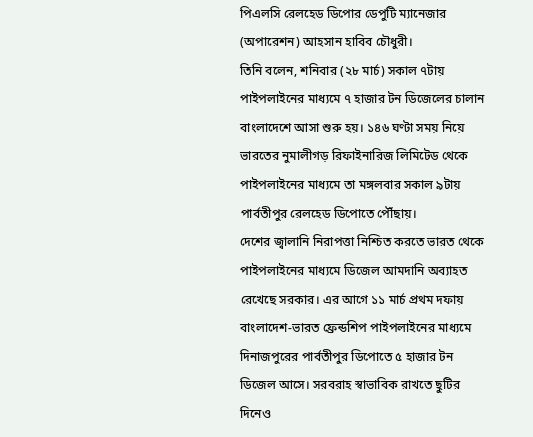পিএলসি রেলহেড ডিপোর ডেপুটি ম্যানেজার (অপারেশন) আহসান হাবিব চৌধুরী।
তিনি বলেন, শনিবার (২৮ মার্চ) সকাল ৭টায় পাইপলাইনের মাধ্যমে ৭ হাজার টন ডিজেলের চালান বাংলাদেশে আসা শুরু হয়। ১৪৬ ঘণ্টা সময় নিয়ে ভারতের নুমালীগড় রিফাইনারিজ লিমিটেড থেকে পাইপলাইনের মাধ্যমে তা মঙ্গলবার সকাল ৯টায় পার্বতীপুর রেলহেড ডিপোতে পৌঁছায়।
দেশের জ্বালানি নিরাপত্তা নিশ্চিত করতে ভারত থেকে পাইপলাইনের মাধ্যমে ডিজেল আমদানি অব্যাহত রেখেছে সরকার। এর আগে ১১ মার্চ প্রথম দফায় বাংলাদেশ-ভারত ফ্রেন্ডশিপ পাইপলাইনের মাধ্যমে দিনাজপুরের পার্বতীপুর ডিপোতে ৫ হাজার টন ডিজেল আসে। সরবরাহ স্বাভাবিক রাখতে ছুটির দিনেও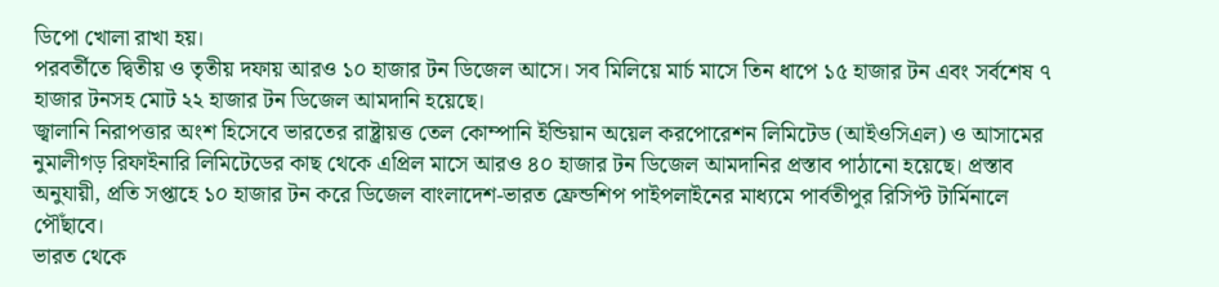ডিপো খোলা রাখা হয়।
পরবর্তীতে দ্বিতীয় ও তৃতীয় দফায় আরও ১০ হাজার টন ডিজেল আসে। সব মিলিয়ে মার্চ মাসে তিন ধাপে ১৫ হাজার টন এবং সর্বশেষ ৭ হাজার টনসহ মোট ২২ হাজার টন ডিজেল আমদানি হয়েছে।
জ্বালানি নিরাপত্তার অংশ হিসেবে ভারতের রাষ্ট্রায়ত্ত তেল কোম্পানি ইন্ডিয়ান অয়েল করপোরেশন লিমিটেড (আইওসিএল) ও আসামের নুমালীগড় রিফাইনারি লিমিটেডের কাছ থেকে এপ্রিল মাসে আরও ৪০ হাজার টন ডিজেল আমদানির প্রস্তাব পাঠানো হয়েছে। প্রস্তাব অনুযায়ী, প্রতি সপ্তাহে ১০ হাজার টন করে ডিজেল বাংলাদেশ-ভারত ফ্রেন্ডশিপ পাইপলাইনের মাধ্যমে পার্বতীপুর রিসিপ্ট টার্মিনালে পৌঁছাবে।
ভারত থেকে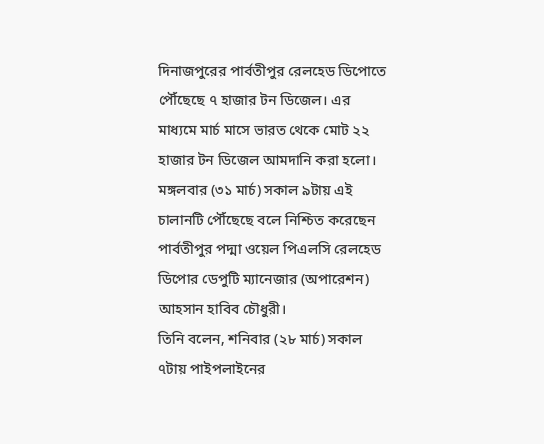দিনাজপুরের পার্বতীপুর রেলহেড ডিপোতে পৌঁছেছে ৭ হাজার টন ডিজেল। এর মাধ্যমে মার্চ মাসে ভারত থেকে মোট ২২ হাজার টন ডিজেল আমদানি করা হলো।
মঙ্গলবার (৩১ মার্চ) সকাল ৯টায় এই চালানটি পৌঁছেছে বলে নিশ্চিত করেছেন পার্বতীপুর পদ্মা ওয়েল পিএলসি রেলহেড ডিপোর ডেপুটি ম্যানেজার (অপারেশন) আহসান হাবিব চৌধুরী।
তিনি বলেন, শনিবার (২৮ মার্চ) সকাল ৭টায় পাইপলাইনের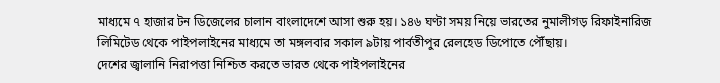মাধ্যমে ৭ হাজার টন ডিজেলের চালান বাংলাদেশে আসা শুরু হয়। ১৪৬ ঘণ্টা সময় নিয়ে ভারতের নুমালীগড় রিফাইনারিজ লিমিটেড থেকে পাইপলাইনের মাধ্যমে তা মঙ্গলবার সকাল ৯টায় পার্বতীপুর রেলহেড ডিপোতে পৌঁছায়।
দেশের জ্বালানি নিরাপত্তা নিশ্চিত করতে ভারত থেকে পাইপলাইনের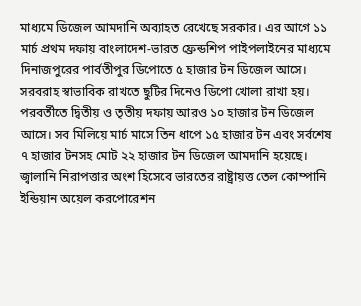মাধ্যমে ডিজেল আমদানি অব্যাহত রেখেছে সরকার। এর আগে ১১ মার্চ প্রথম দফায় বাংলাদেশ-ভারত ফ্রেন্ডশিপ পাইপলাইনের মাধ্যমে দিনাজপুরের পার্বতীপুর ডিপোতে ৫ হাজার টন ডিজেল আসে। সরবরাহ স্বাভাবিক রাখতে ছুটির দিনেও ডিপো খোলা রাখা হয়।
পরবর্তীতে দ্বিতীয় ও তৃতীয় দফায় আরও ১০ হাজার টন ডিজেল আসে। সব মিলিয়ে মার্চ মাসে তিন ধাপে ১৫ হাজার টন এবং সর্বশেষ ৭ হাজার টনসহ মোট ২২ হাজার টন ডিজেল আমদানি হয়েছে।
জ্বালানি নিরাপত্তার অংশ হিসেবে ভারতের রাষ্ট্রায়ত্ত তেল কোম্পানি ইন্ডিয়ান অয়েল করপোরেশন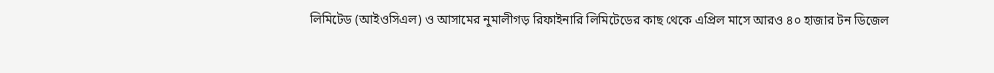লিমিটেড (আইওসিএল) ও আসামের নুমালীগড় রিফাইনারি লিমিটেডের কাছ থেকে এপ্রিল মাসে আরও ৪০ হাজার টন ডিজেল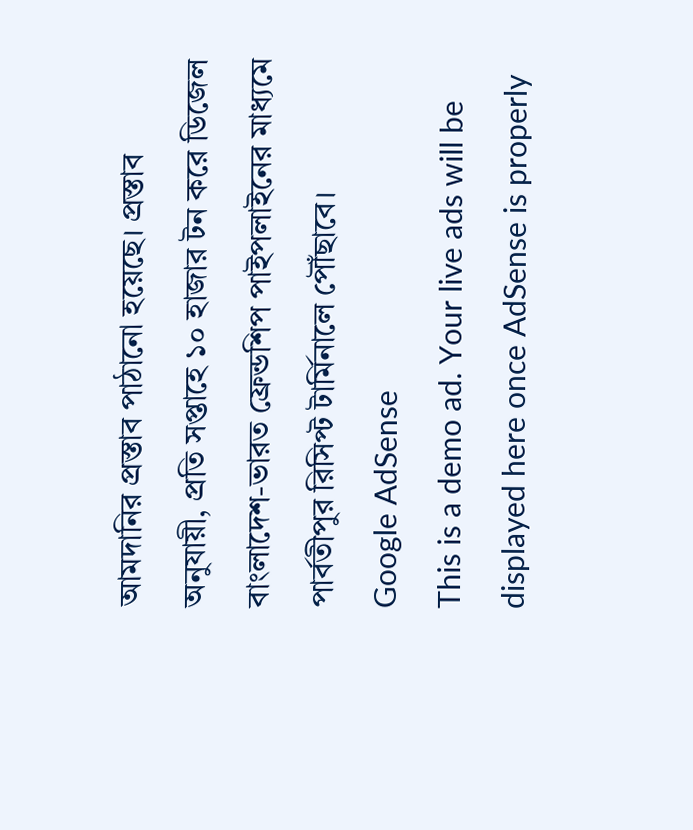আমদানির প্রস্তাব পাঠানো হয়েছে। প্রস্তাব অনুযায়ী, প্রতি সপ্তাহে ১০ হাজার টন করে ডিজেল বাংলাদেশ-ভারত ফ্রেন্ডশিপ পাইপলাইনের মাধ্যমে পার্বতীপুর রিসিপ্ট টার্মিনালে পৌঁছাবে।
Google AdSense
This is a demo ad. Your live ads will be displayed here once AdSense is properly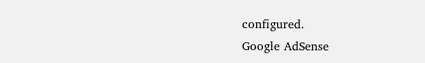configured.
Google AdSense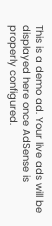This is a demo ad. Your live ads will be displayed here once AdSense is properly configured.